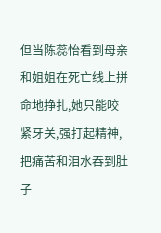但当陈蕊怡看到母亲和姐姐在死亡线上拼命地挣扎,她只能咬紧牙关,强打起精神,把痛苦和泪水吞到肚子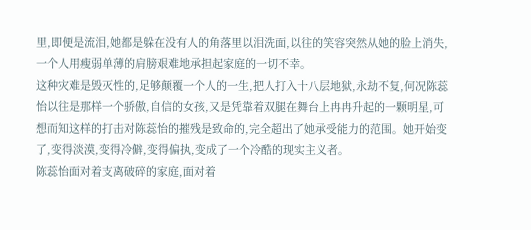里,即便是流泪,她都是躲在没有人的角落里以泪洗面,以往的笑容突然从她的脸上消失,一个人用瘦弱单薄的肩膀艰难地承担起家庭的一切不幸。
这种灾难是毁灭性的,足够颠覆一个人的一生,把人打入十八层地狱,永劫不复,何况陈蕊怡以往是那样一个骄傲,自信的女孩,又是凭靠着双腿在舞台上冉冉升起的一颗明星,可想而知这样的打击对陈蕊怡的摧残是致命的,完全超出了她承受能力的范围。她开始变了,变得淡漠,变得冷僻,变得偏执,变成了一个冷酷的现实主义者。
陈蕊怡面对着支离破碎的家庭,面对着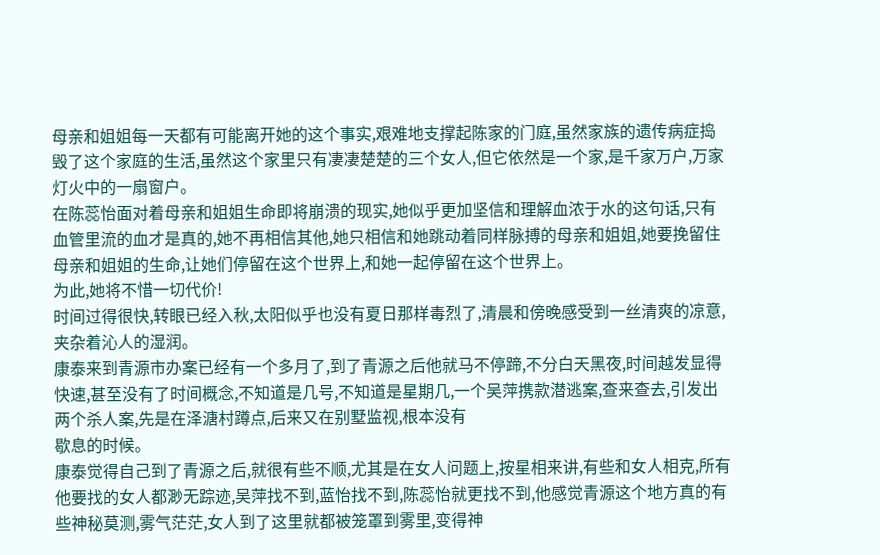母亲和姐姐每一天都有可能离开她的这个事实,艰难地支撑起陈家的门庭,虽然家族的遗传病症捣毁了这个家庭的生活,虽然这个家里只有凄凄楚楚的三个女人,但它依然是一个家,是千家万户,万家灯火中的一扇窗户。
在陈蕊怡面对着母亲和姐姐生命即将崩溃的现实,她似乎更加坚信和理解血浓于水的这句话,只有血管里流的血才是真的,她不再相信其他,她只相信和她跳动着同样脉搏的母亲和姐姐,她要挽留住母亲和姐姐的生命,让她们停留在这个世界上,和她一起停留在这个世界上。
为此,她将不惜一切代价!
时间过得很快,转眼已经入秋,太阳似乎也没有夏日那样毒烈了,清晨和傍晚感受到一丝清爽的凉意,夹杂着沁人的湿润。
康泰来到青源市办案已经有一个多月了,到了青源之后他就马不停蹄,不分白天黑夜,时间越发显得快速,甚至没有了时间概念,不知道是几号,不知道是星期几,一个吴萍携款潜逃案,查来查去,引发出两个杀人案,先是在泽溏村蹲点,后来又在别墅监视,根本没有
歇息的时候。
康泰觉得自己到了青源之后,就很有些不顺,尤其是在女人问题上,按星相来讲,有些和女人相克,所有他要找的女人都渺无踪迹,吴萍找不到,蓝怡找不到,陈蕊怡就更找不到,他感觉青源这个地方真的有些神秘莫测,雾气茫茫,女人到了这里就都被笼罩到雾里,变得神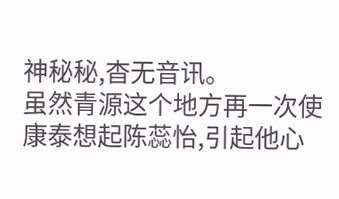神秘秘,杳无音讯。
虽然青源这个地方再一次使康泰想起陈蕊怡,引起他心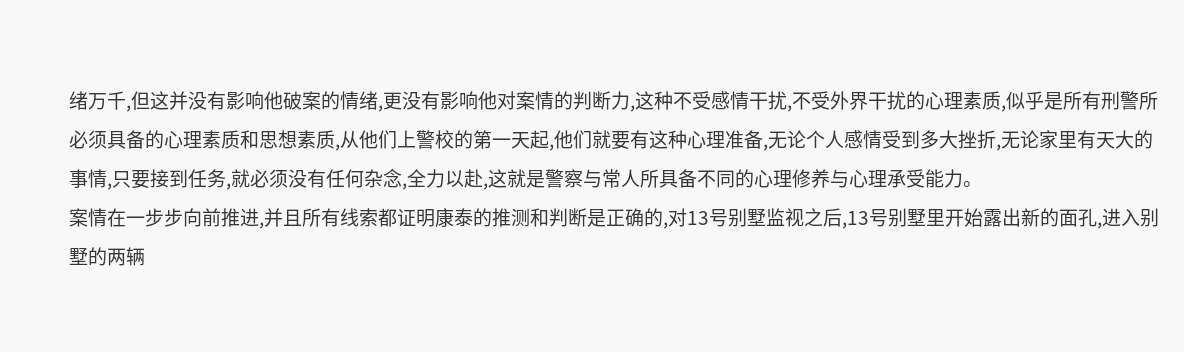绪万千,但这并没有影响他破案的情绪,更没有影响他对案情的判断力,这种不受感情干扰,不受外界干扰的心理素质,似乎是所有刑警所必须具备的心理素质和思想素质,从他们上警校的第一天起,他们就要有这种心理准备,无论个人感情受到多大挫折,无论家里有天大的事情,只要接到任务,就必须没有任何杂念,全力以赴,这就是警察与常人所具备不同的心理修养与心理承受能力。
案情在一步步向前推进,并且所有线索都证明康泰的推测和判断是正确的,对13号别墅监视之后,13号别墅里开始露出新的面孔,进入别墅的两辆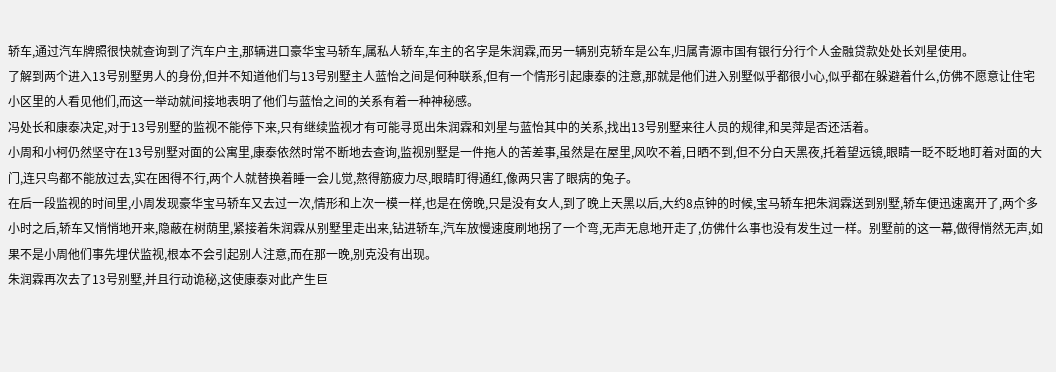轿车,通过汽车牌照很快就查询到了汽车户主,那辆进口豪华宝马轿车,属私人轿车,车主的名字是朱润霖,而另一辆别克轿车是公车,归属青源市国有银行分行个人金融贷款处处长刘星使用。
了解到两个进入13号别墅男人的身份,但并不知道他们与13号别墅主人蓝怡之间是何种联系,但有一个情形引起康泰的注意,那就是他们进入别墅似乎都很小心,似乎都在躲避着什么,仿佛不愿意让住宅小区里的人看见他们,而这一举动就间接地表明了他们与蓝怡之间的关系有着一种神秘感。
冯处长和康泰决定,对于13号别墅的监视不能停下来,只有继续监视才有可能寻觅出朱润霖和刘星与蓝怡其中的关系,找出13号别墅来往人员的规律,和吴萍是否还活着。
小周和小柯仍然坚守在13号别墅对面的公寓里,康泰依然时常不断地去查询,监视别墅是一件拖人的苦差事,虽然是在屋里,风吹不着,日晒不到,但不分白天黑夜,托着望远镜,眼睛一眨不眨地盯着对面的大门,连只鸟都不能放过去,实在困得不行,两个人就替换着睡一会儿觉,熬得筋疲力尽,眼睛盯得通红,像两只害了眼病的兔子。
在后一段监视的时间里,小周发现豪华宝马轿车又去过一次,情形和上次一模一样,也是在傍晚,只是没有女人,到了晚上天黑以后,大约8点钟的时候,宝马轿车把朱润霖送到别墅,轿车便迅速离开了,两个多小时之后,轿车又悄悄地开来,隐蔽在树荫里,紧接着朱润霖从别墅里走出来,钻进轿车,汽车放慢速度刷地拐了一个弯,无声无息地开走了,仿佛什么事也没有发生过一样。别墅前的这一幕,做得悄然无声,如果不是小周他们事先埋伏监视,根本不会引起别人注意,而在那一晚,别克没有出现。
朱润霖再次去了13号别墅,并且行动诡秘,这使康泰对此产生巨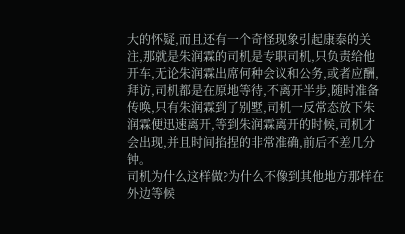大的怀疑,而且还有一个奇怪现象引起康泰的关注,那就是朱润霖的司机是专职司机,只负责给他开车,无论朱润霖出席何种会议和公务,或者应酬,拜访,司机都是在原地等待,不离开半步,随时准备传唤,只有朱润霖到了别墅,司机一反常态放下朱润霖便迅速离开,等到朱润霖离开的时候,司机才会出现,并且时间掐捏的非常准确,前后不差几分钟。
司机为什么这样做?为什么不像到其他地方那样在外边等候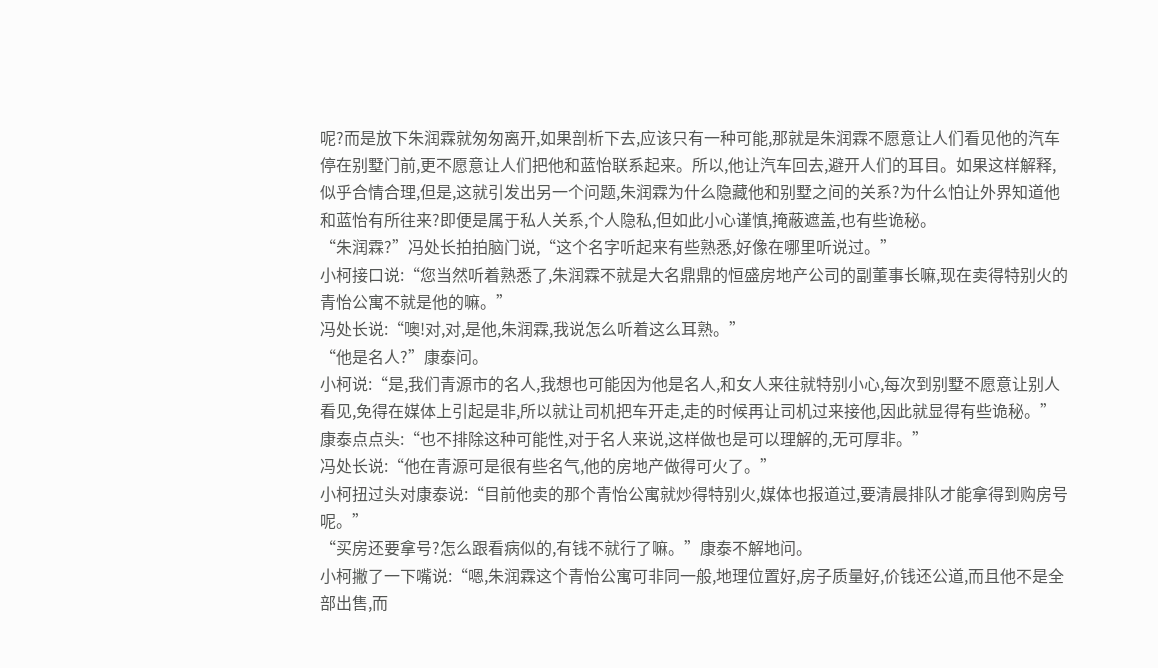呢?而是放下朱润霖就匆匆离开,如果剖析下去,应该只有一种可能,那就是朱润霖不愿意让人们看见他的汽车停在别墅门前,更不愿意让人们把他和蓝怡联系起来。所以,他让汽车回去,避开人们的耳目。如果这样解释,似乎合情合理,但是,这就引发出另一个问题,朱润霖为什么隐藏他和别墅之间的关系?为什么怕让外界知道他和蓝怡有所往来?即便是属于私人关系,个人隐私,但如此小心谨慎,掩蔽遮盖,也有些诡秘。
“朱润霖?”冯处长拍拍脑门说,“这个名字听起来有些熟悉,好像在哪里听说过。”
小柯接口说:“您当然听着熟悉了,朱润霖不就是大名鼎鼎的恒盛房地产公司的副董事长嘛,现在卖得特别火的青怡公寓不就是他的嘛。”
冯处长说:“噢!对,对,是他,朱润霖,我说怎么听着这么耳熟。”
“他是名人?”康泰问。
小柯说:“是,我们青源市的名人,我想也可能因为他是名人,和女人来往就特别小心,每次到别墅不愿意让别人看见,免得在媒体上引起是非,所以就让司机把车开走,走的时候再让司机过来接他,因此就显得有些诡秘。”
康泰点点头:“也不排除这种可能性,对于名人来说,这样做也是可以理解的,无可厚非。”
冯处长说:“他在青源可是很有些名气,他的房地产做得可火了。”
小柯扭过头对康泰说:“目前他卖的那个青怡公寓就炒得特别火,媒体也报道过,要清晨排队才能拿得到购房号呢。”
“买房还要拿号?怎么跟看病似的,有钱不就行了嘛。”康泰不解地问。
小柯撇了一下嘴说:“嗯,朱润霖这个青怡公寓可非同一般,地理位置好,房子质量好,价钱还公道,而且他不是全部出售,而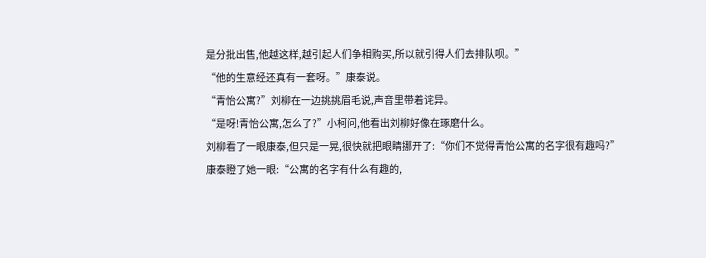是分批出售,他越这样,越引起人们争相购买,所以就引得人们去排队呗。”
“他的生意经还真有一套呀。”康泰说。
“青怡公寓?”刘柳在一边挑挑眉毛说,声音里带着诧异。
“是呀!青怡公寓,怎么了?”小柯问,他看出刘柳好像在琢磨什么。
刘柳看了一眼康泰,但只是一晃,很快就把眼睛挪开了:“你们不觉得青怡公寓的名字很有趣吗?”
康泰瞪了她一眼:“公寓的名字有什么有趣的,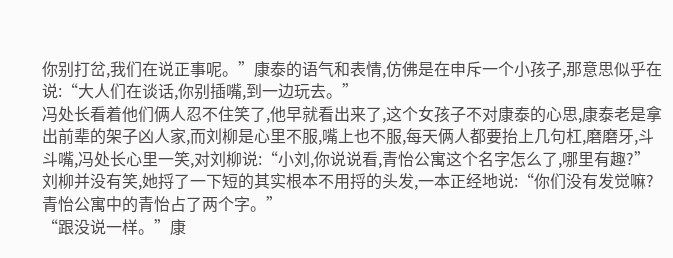你别打岔,我们在说正事呢。”康泰的语气和表情,仿佛是在申斥一个小孩子,那意思似乎在说:“大人们在谈话,你别插嘴,到一边玩去。”
冯处长看着他们俩人忍不住笑了,他早就看出来了,这个女孩子不对康泰的心思,康泰老是拿出前辈的架子凶人家,而刘柳是心里不服,嘴上也不服,每天俩人都要抬上几句杠,磨磨牙,斗斗嘴,冯处长心里一笑,对刘柳说:“小刘,你说说看,青怡公寓这个名字怎么了,哪里有趣?”
刘柳并没有笑,她捋了一下短的其实根本不用捋的头发,一本正经地说:“你们没有发觉嘛?青怡公寓中的青怡占了两个字。”
“跟没说一样。”康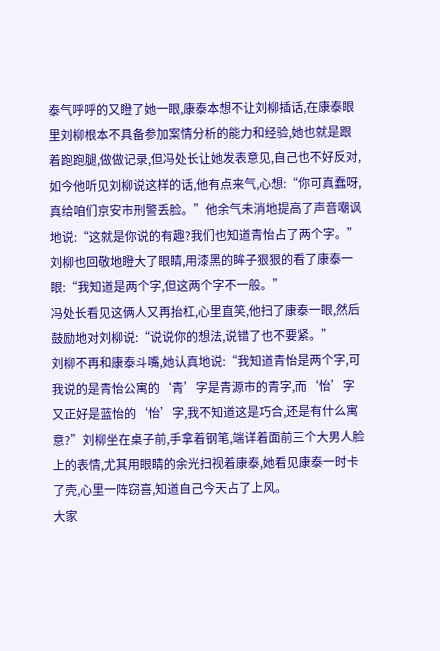泰气呼呼的又瞪了她一眼,康泰本想不让刘柳插话,在康泰眼里刘柳根本不具备参加案情分析的能力和经验,她也就是跟着跑跑腿,做做记录,但冯处长让她发表意见,自己也不好反对,如今他听见刘柳说这样的话,他有点来气,心想:“你可真蠢呀,真给咱们京安市刑警丢脸。”他余气未消地提高了声音嘲讽地说:“这就是你说的有趣?我们也知道青怡占了两个字。”
刘柳也回敬地瞪大了眼睛,用漆黑的眸子狠狠的看了康泰一眼:“我知道是两个字,但这两个字不一般。”
冯处长看见这俩人又再抬杠,心里直笑,他扫了康泰一眼,然后鼓励地对刘柳说:“说说你的想法,说错了也不要紧。”
刘柳不再和康泰斗嘴,她认真地说:“我知道青怡是两个字,可我说的是青怡公寓的‘青’字是青源市的青字,而‘怡’字又正好是蓝怡的‘怡’字,我不知道这是巧合,还是有什么寓意?”刘柳坐在桌子前,手拿着钢笔,端详着面前三个大男人脸上的表情,尤其用眼睛的余光扫视着康泰,她看见康泰一时卡了壳,心里一阵窃喜,知道自己今天占了上风。
大家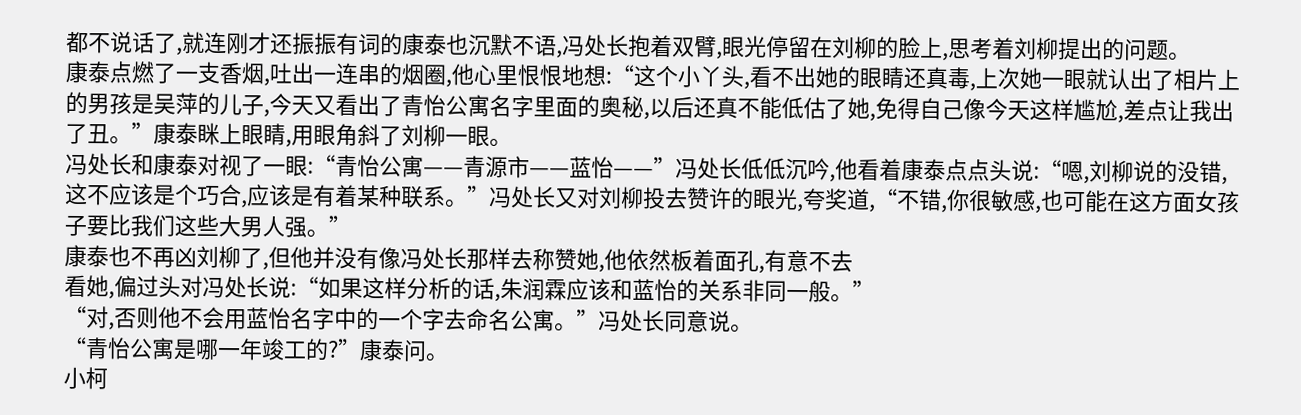都不说话了,就连刚才还振振有词的康泰也沉默不语,冯处长抱着双臂,眼光停留在刘柳的脸上,思考着刘柳提出的问题。
康泰点燃了一支香烟,吐出一连串的烟圈,他心里恨恨地想:“这个小丫头,看不出她的眼睛还真毒,上次她一眼就认出了相片上的男孩是吴萍的儿子,今天又看出了青怡公寓名字里面的奥秘,以后还真不能低估了她,免得自己像今天这样尴尬,差点让我出了丑。”康泰眯上眼睛,用眼角斜了刘柳一眼。
冯处长和康泰对视了一眼:“青怡公寓——青源市——蓝怡——”冯处长低低沉吟,他看着康泰点点头说:“嗯,刘柳说的没错,这不应该是个巧合,应该是有着某种联系。”冯处长又对刘柳投去赞许的眼光,夸奖道,“不错,你很敏感,也可能在这方面女孩子要比我们这些大男人强。”
康泰也不再凶刘柳了,但他并没有像冯处长那样去称赞她,他依然板着面孔,有意不去
看她,偏过头对冯处长说:“如果这样分析的话,朱润霖应该和蓝怡的关系非同一般。”
“对,否则他不会用蓝怡名字中的一个字去命名公寓。”冯处长同意说。
“青怡公寓是哪一年竣工的?”康泰问。
小柯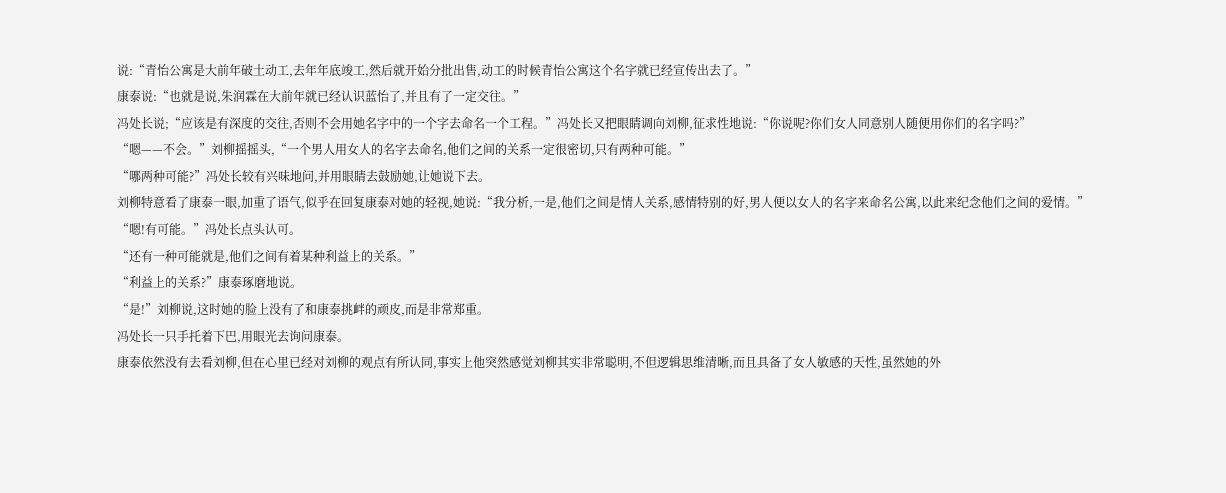说:“青怡公寓是大前年破土动工,去年年底竣工,然后就开始分批出售,动工的时候青怡公寓这个名字就已经宣传出去了。”
康泰说:“也就是说,朱润霖在大前年就已经认识蓝怡了,并且有了一定交往。”
冯处长说;“应该是有深度的交往,否则不会用她名字中的一个字去命名一个工程。”冯处长又把眼睛调向刘柳,征求性地说:“你说呢?你们女人同意别人随便用你们的名字吗?”
“嗯——不会。”刘柳摇摇头,“一个男人用女人的名字去命名,他们之间的关系一定很密切,只有两种可能。”
“哪两种可能?”冯处长较有兴味地问,并用眼睛去鼓励她,让她说下去。
刘柳特意看了康泰一眼,加重了语气,似乎在回复康泰对她的轻视,她说:“我分析,一是,他们之间是情人关系,感情特别的好,男人便以女人的名字来命名公寓,以此来纪念他们之间的爱情。”
“嗯!有可能。”冯处长点头认可。
“还有一种可能就是,他们之间有着某种利益上的关系。”
“利益上的关系?”康泰琢磨地说。
“是!”刘柳说,这时她的脸上没有了和康泰挑衅的顽皮,而是非常郑重。
冯处长一只手托着下巴,用眼光去询问康泰。
康泰依然没有去看刘柳,但在心里已经对刘柳的观点有所认同,事实上他突然感觉刘柳其实非常聪明,不但逻辑思维清晰,而且具备了女人敏感的天性,虽然她的外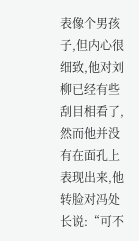表像个男孩子,但内心很细致,他对刘柳已经有些刮目相看了,然而他并没有在面孔上表现出来,他转脸对冯处长说:“可不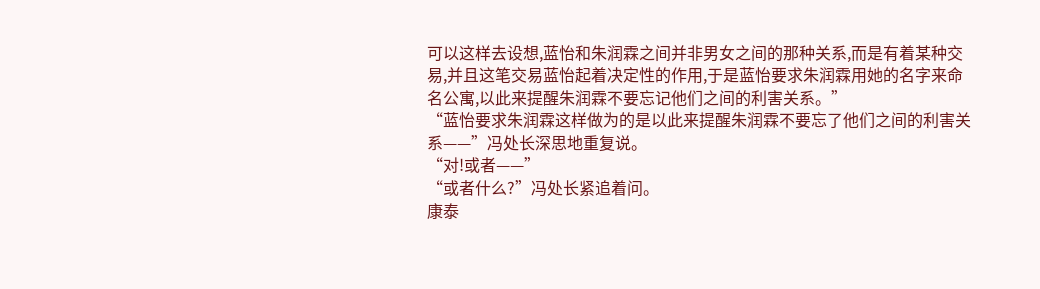可以这样去设想,蓝怡和朱润霖之间并非男女之间的那种关系,而是有着某种交易,并且这笔交易蓝怡起着决定性的作用,于是蓝怡要求朱润霖用她的名字来命名公寓,以此来提醒朱润霖不要忘记他们之间的利害关系。”
“蓝怡要求朱润霖这样做为的是以此来提醒朱润霖不要忘了他们之间的利害关系——”冯处长深思地重复说。
“对!或者——”
“或者什么?”冯处长紧追着问。
康泰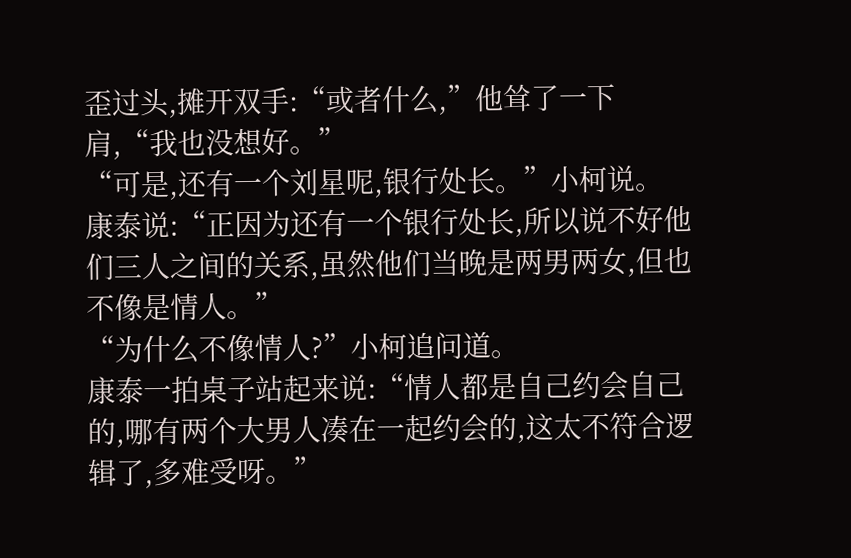歪过头,摊开双手:“或者什么,”他耸了一下肩,“我也没想好。”
“可是,还有一个刘星呢,银行处长。”小柯说。
康泰说:“正因为还有一个银行处长,所以说不好他们三人之间的关系,虽然他们当晚是两男两女,但也不像是情人。”
“为什么不像情人?”小柯追问道。
康泰一拍桌子站起来说:“情人都是自己约会自己的,哪有两个大男人凑在一起约会的,这太不符合逻辑了,多难受呀。”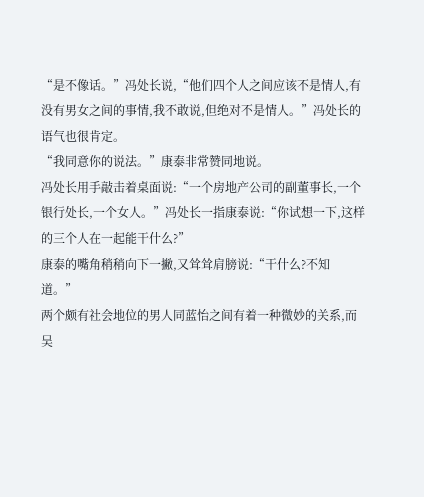“是不像话。”冯处长说,“他们四个人之间应该不是情人,有没有男女之间的事情,我不敢说,但绝对不是情人。”冯处长的语气也很肯定。
“我同意你的说法。”康泰非常赞同地说。
冯处长用手敲击着桌面说:“一个房地产公司的副董事长,一个银行处长,一个女人。”冯处长一指康泰说:“你试想一下,这样的三个人在一起能干什么?”
康泰的嘴角稍稍向下一撇,又耸耸肩膀说:“干什么?不知道。”
两个颇有社会地位的男人同蓝怡之间有着一种微妙的关系,而吴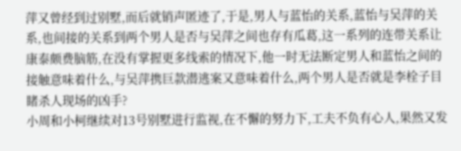萍又曾经到过别墅,而后就销声匿迹了,于是,男人与蓝怡的关系,蓝怡与吴萍的关系,也间接的关系到两个男人是否与吴萍之间也存有瓜葛,这一系列的连带关系让康泰颇费脑筋,在没有掌握更多线索的情况下,他一时无法断定男人和蓝怡之间的接触意味着什么,与吴萍携巨款潜逃案又意味着什么,两个男人是否就是李栓子目睹杀人现场的凶手?
小周和小柯继续对13号别墅进行监视,在不懈的努力下,工夫不负有心人,果然又发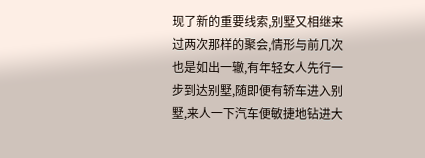现了新的重要线索,别墅又相继来过两次那样的聚会,情形与前几次也是如出一辙,有年轻女人先行一步到达别墅,随即便有轿车进入别墅,来人一下汽车便敏捷地钻进大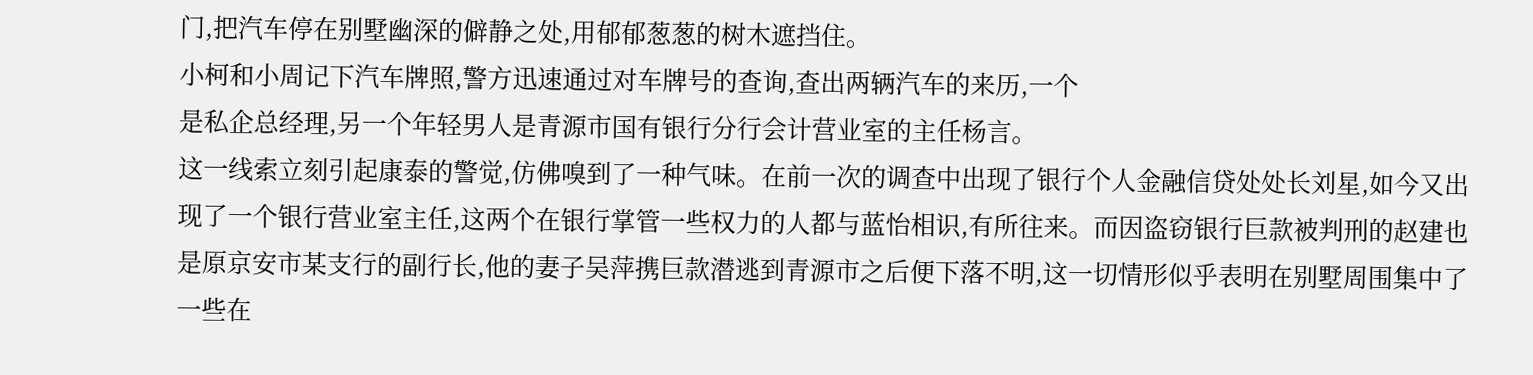门,把汽车停在别墅幽深的僻静之处,用郁郁葱葱的树木遮挡住。
小柯和小周记下汽车牌照,警方迅速通过对车牌号的查询,查出两辆汽车的来历,一个
是私企总经理,另一个年轻男人是青源市国有银行分行会计营业室的主任杨言。
这一线索立刻引起康泰的警觉,仿佛嗅到了一种气味。在前一次的调查中出现了银行个人金融信贷处处长刘星,如今又出现了一个银行营业室主任,这两个在银行掌管一些权力的人都与蓝怡相识,有所往来。而因盗窃银行巨款被判刑的赵建也是原京安市某支行的副行长,他的妻子吴萍携巨款潜逃到青源市之后便下落不明,这一切情形似乎表明在别墅周围集中了一些在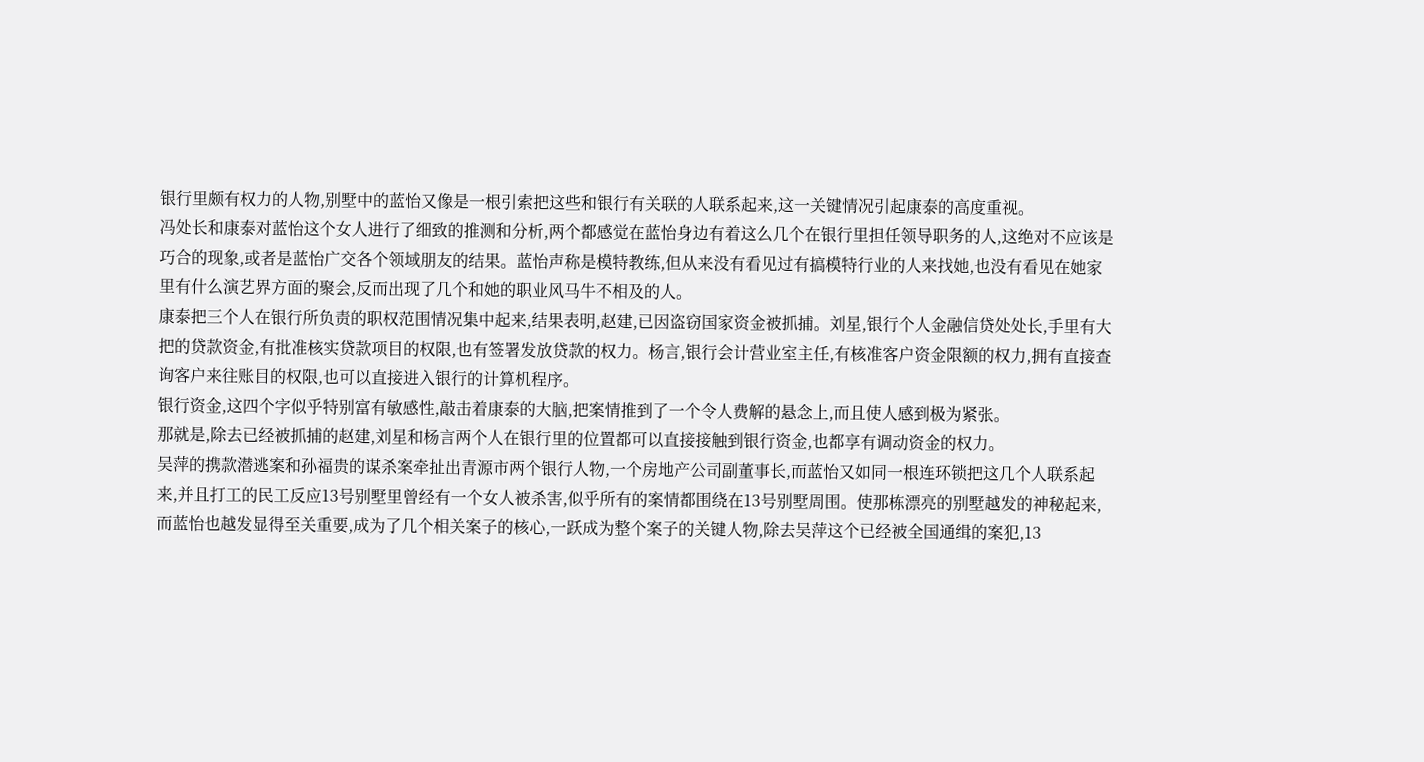银行里颇有权力的人物,别墅中的蓝怡又像是一根引索把这些和银行有关联的人联系起来,这一关键情况引起康泰的高度重视。
冯处长和康泰对蓝怡这个女人进行了细致的推测和分析,两个都感觉在蓝怡身边有着这么几个在银行里担任领导职务的人,这绝对不应该是巧合的现象,或者是蓝怡广交各个领域朋友的结果。蓝怡声称是模特教练,但从来没有看见过有搞模特行业的人来找她,也没有看见在她家里有什么演艺界方面的聚会,反而出现了几个和她的职业风马牛不相及的人。
康泰把三个人在银行所负责的职权范围情况集中起来,结果表明,赵建,已因盗窃国家资金被抓捕。刘星,银行个人金融信贷处处长,手里有大把的贷款资金,有批准核实贷款项目的权限,也有签署发放贷款的权力。杨言,银行会计营业室主任,有核准客户资金限额的权力,拥有直接查询客户来往账目的权限,也可以直接进入银行的计算机程序。
银行资金,这四个字似乎特别富有敏感性,敲击着康泰的大脑,把案情推到了一个令人费解的悬念上,而且使人感到极为紧张。
那就是,除去已经被抓捕的赵建,刘星和杨言两个人在银行里的位置都可以直接接触到银行资金,也都享有调动资金的权力。
吴萍的携款潜逃案和孙福贵的谋杀案牵扯出青源市两个银行人物,一个房地产公司副董事长,而蓝怡又如同一根连环锁把这几个人联系起来,并且打工的民工反应13号别墅里曾经有一个女人被杀害,似乎所有的案情都围绕在13号别墅周围。使那栋漂亮的别墅越发的神秘起来,而蓝怡也越发显得至关重要,成为了几个相关案子的核心,一跃成为整个案子的关键人物,除去吴萍这个已经被全国通缉的案犯,13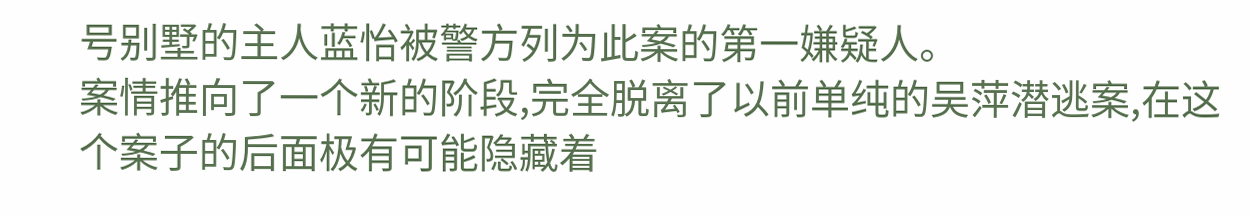号别墅的主人蓝怡被警方列为此案的第一嫌疑人。
案情推向了一个新的阶段,完全脱离了以前单纯的吴萍潜逃案,在这个案子的后面极有可能隐藏着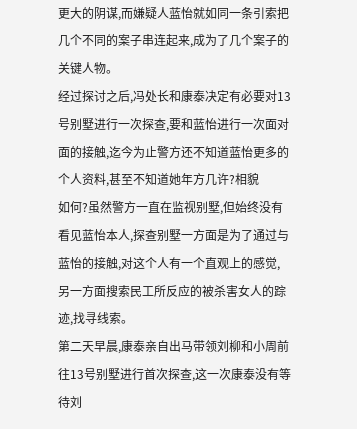更大的阴谋,而嫌疑人蓝怡就如同一条引索把几个不同的案子串连起来,成为了几个案子的关键人物。
经过探讨之后,冯处长和康泰决定有必要对13号别墅进行一次探查,要和蓝怡进行一次面对面的接触,迄今为止警方还不知道蓝怡更多的个人资料,甚至不知道她年方几许?相貌
如何?虽然警方一直在监视别墅,但始终没有看见蓝怡本人,探查别墅一方面是为了通过与蓝怡的接触,对这个人有一个直观上的感觉,另一方面搜索民工所反应的被杀害女人的踪迹,找寻线索。
第二天早晨,康泰亲自出马带领刘柳和小周前往13号别墅进行首次探查,这一次康泰没有等待刘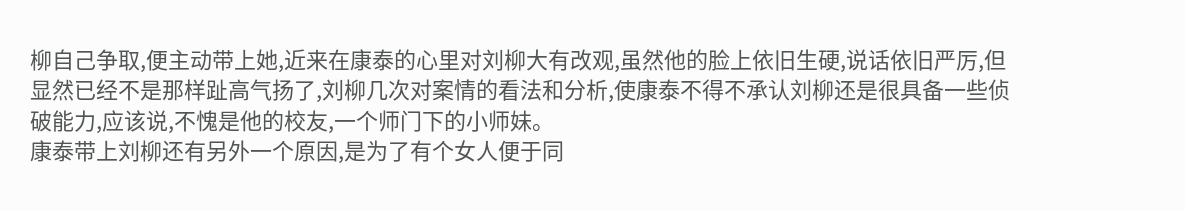柳自己争取,便主动带上她,近来在康泰的心里对刘柳大有改观,虽然他的脸上依旧生硬,说话依旧严厉,但显然已经不是那样趾高气扬了,刘柳几次对案情的看法和分析,使康泰不得不承认刘柳还是很具备一些侦破能力,应该说,不愧是他的校友,一个师门下的小师妹。
康泰带上刘柳还有另外一个原因,是为了有个女人便于同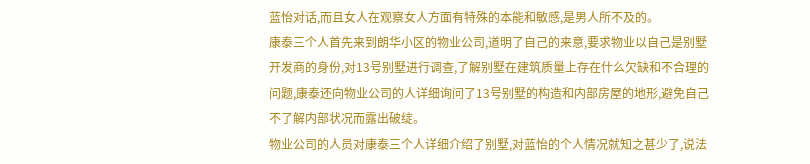蓝怡对话,而且女人在观察女人方面有特殊的本能和敏感,是男人所不及的。
康泰三个人首先来到朗华小区的物业公司,道明了自己的来意,要求物业以自己是别墅开发商的身份,对13号别墅进行调查,了解别墅在建筑质量上存在什么欠缺和不合理的问题,康泰还向物业公司的人详细询问了13号别墅的构造和内部房屋的地形,避免自己不了解内部状况而露出破绽。
物业公司的人员对康泰三个人详细介绍了别墅,对蓝怡的个人情况就知之甚少了,说法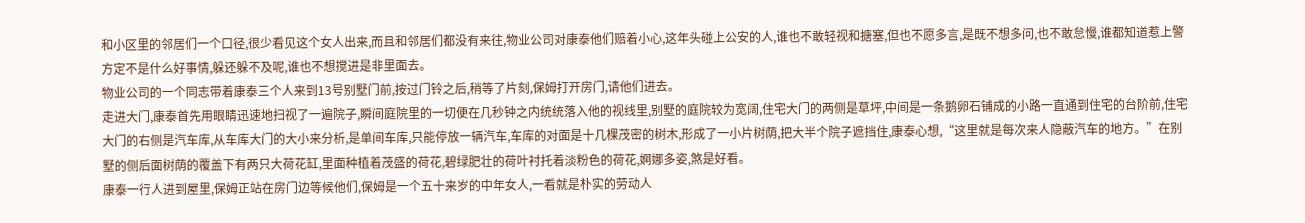和小区里的邻居们一个口径,很少看见这个女人出来,而且和邻居们都没有来往,物业公司对康泰他们赔着小心,这年头碰上公安的人,谁也不敢轻视和搪塞,但也不愿多言,是既不想多问,也不敢怠慢,谁都知道惹上警方定不是什么好事情,躲还躲不及呢,谁也不想搅进是非里面去。
物业公司的一个同志带着康泰三个人来到13号别墅门前,按过门铃之后,稍等了片刻,保姆打开房门,请他们进去。
走进大门,康泰首先用眼睛迅速地扫视了一遍院子,瞬间庭院里的一切便在几秒钟之内统统落入他的视线里,别墅的庭院较为宽阔,住宅大门的两侧是草坪,中间是一条鹅卵石铺成的小路一直通到住宅的台阶前,住宅大门的右侧是汽车库,从车库大门的大小来分析,是单间车库,只能停放一辆汽车,车库的对面是十几棵茂密的树木,形成了一小片树荫,把大半个院子遮挡住,康泰心想,“这里就是每次来人隐蔽汽车的地方。”在别墅的侧后面树荫的覆盖下有两只大荷花缸,里面种植着茂盛的荷花,碧绿肥壮的荷叶衬托着淡粉色的荷花,婀娜多姿,煞是好看。
康泰一行人进到屋里,保姆正站在房门边等候他们,保姆是一个五十来岁的中年女人,一看就是朴实的劳动人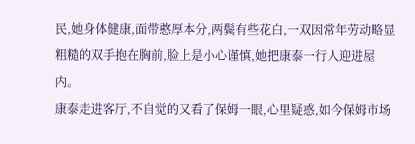民,她身体健康,面带憨厚本分,两鬓有些花白,一双因常年劳动略显粗糙的双手抱在胸前,脸上是小心谨慎,她把康泰一行人迎进屋内。
康泰走进客厅,不自觉的又看了保姆一眼,心里疑惑,如今保姆市场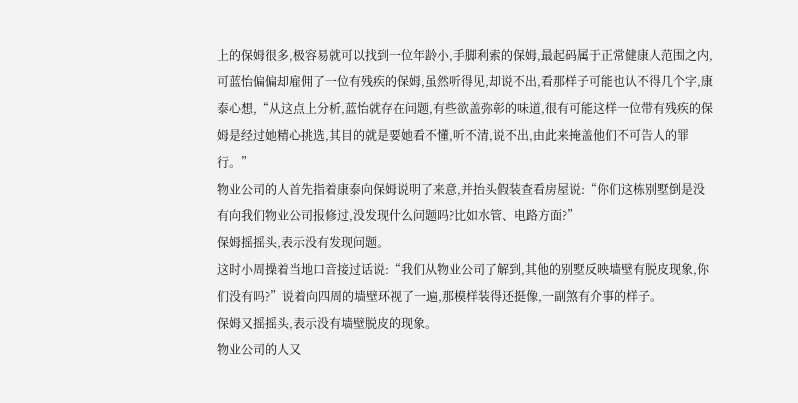上的保姆很多,极容易就可以找到一位年龄小,手脚利索的保姆,最起码属于正常健康人范围之内,可蓝怡偏偏却雇佣了一位有残疾的保姆,虽然听得见,却说不出,看那样子可能也认不得几个字,康泰心想,“从这点上分析,蓝怡就存在问题,有些欲盖弥彰的味道,很有可能这样一位带有残疾的保姆是经过她精心挑选,其目的就是要她看不懂,听不清,说不出,由此来掩盖他们不可告人的罪行。”
物业公司的人首先指着康泰向保姆说明了来意,并抬头假装查看房屋说:“你们这栋别墅倒是没有向我们物业公司报修过,没发现什么问题吗?比如水管、电路方面?”
保姆摇摇头,表示没有发现问题。
这时小周操着当地口音接过话说:“我们从物业公司了解到,其他的别墅反映墙壁有脱皮现象,你们没有吗?”说着向四周的墙壁环视了一遍,那模样装得还挺像,一副煞有介事的样子。
保姆又摇摇头,表示没有墙壁脱皮的现象。
物业公司的人又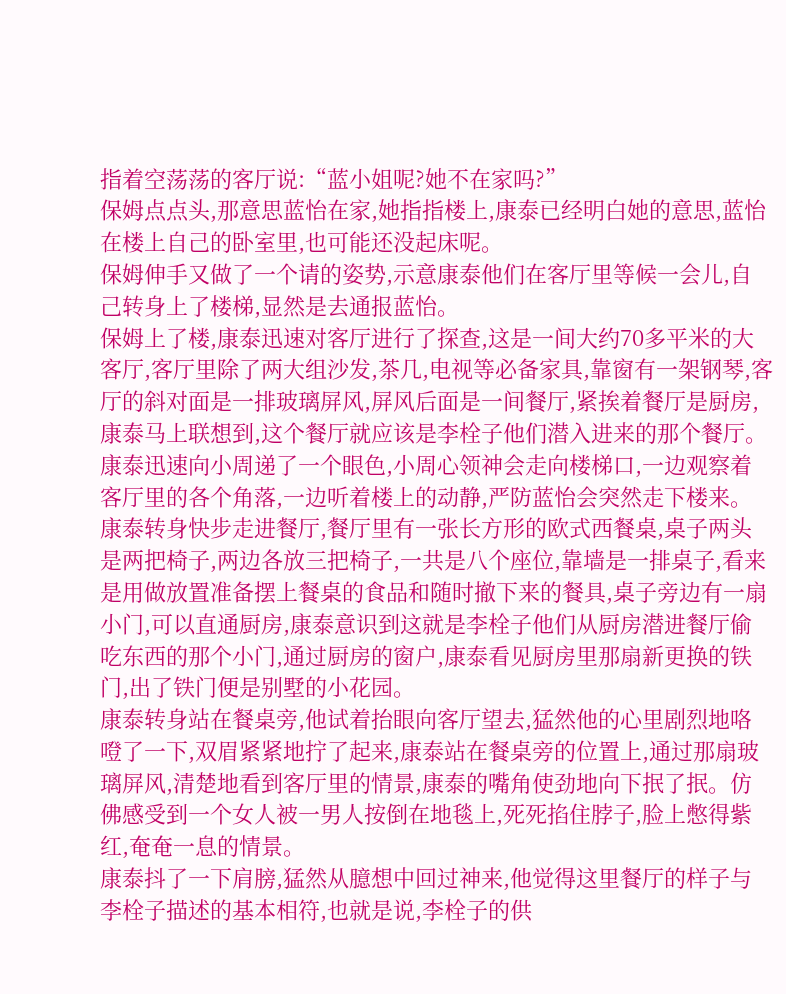指着空荡荡的客厅说:“蓝小姐呢?她不在家吗?”
保姆点点头,那意思蓝怡在家,她指指楼上,康泰已经明白她的意思,蓝怡在楼上自己的卧室里,也可能还没起床呢。
保姆伸手又做了一个请的姿势,示意康泰他们在客厅里等候一会儿,自己转身上了楼梯,显然是去通报蓝怡。
保姆上了楼,康泰迅速对客厅进行了探查,这是一间大约70多平米的大客厅,客厅里除了两大组沙发,茶几,电视等必备家具,靠窗有一架钢琴,客厅的斜对面是一排玻璃屏风,屏风后面是一间餐厅,紧挨着餐厅是厨房,康泰马上联想到,这个餐厅就应该是李栓子他们潜入进来的那个餐厅。
康泰迅速向小周递了一个眼色,小周心领神会走向楼梯口,一边观察着客厅里的各个角落,一边听着楼上的动静,严防蓝怡会突然走下楼来。
康泰转身快步走进餐厅,餐厅里有一张长方形的欧式西餐桌,桌子两头是两把椅子,两边各放三把椅子,一共是八个座位,靠墙是一排桌子,看来是用做放置准备摆上餐桌的食品和随时撤下来的餐具,桌子旁边有一扇小门,可以直通厨房,康泰意识到这就是李栓子他们从厨房潜进餐厅偷吃东西的那个小门,通过厨房的窗户,康泰看见厨房里那扇新更换的铁门,出了铁门便是别墅的小花园。
康泰转身站在餐桌旁,他试着抬眼向客厅望去,猛然他的心里剧烈地咯噔了一下,双眉紧紧地拧了起来,康泰站在餐桌旁的位置上,通过那扇玻璃屏风,清楚地看到客厅里的情景,康泰的嘴角使劲地向下抿了抿。仿佛感受到一个女人被一男人按倒在地毯上,死死掐住脖子,脸上憋得紫红,奄奄一息的情景。
康泰抖了一下肩膀,猛然从臆想中回过神来,他觉得这里餐厅的样子与李栓子描述的基本相符,也就是说,李栓子的供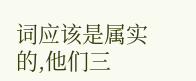词应该是属实的,他们三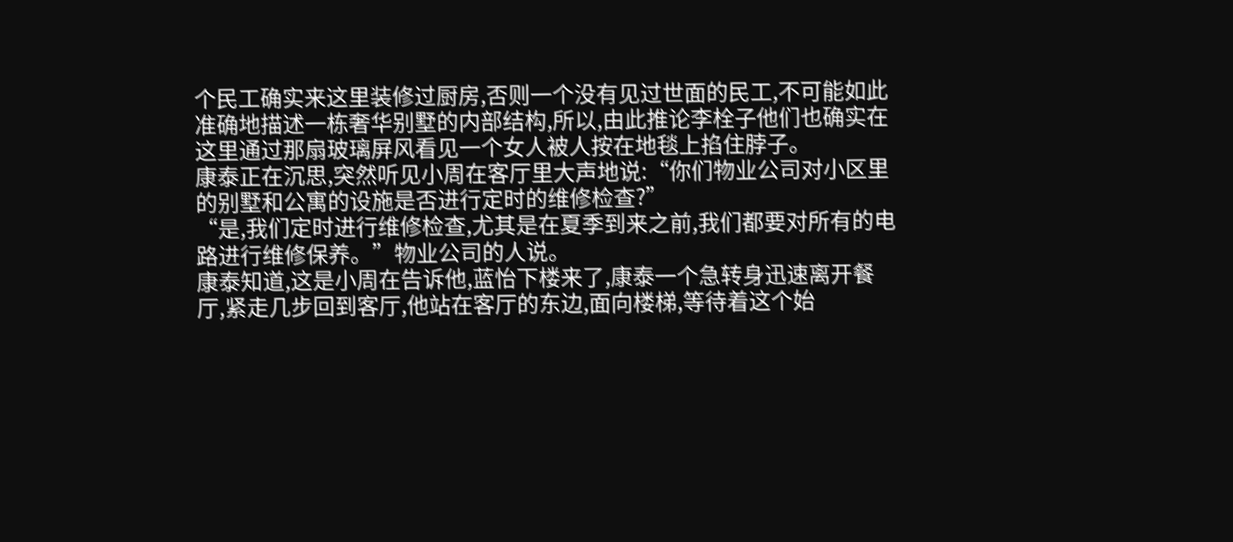个民工确实来这里装修过厨房,否则一个没有见过世面的民工,不可能如此准确地描述一栋奢华别墅的内部结构,所以,由此推论李栓子他们也确实在这里通过那扇玻璃屏风看见一个女人被人按在地毯上掐住脖子。
康泰正在沉思,突然听见小周在客厅里大声地说:“你们物业公司对小区里的别墅和公寓的设施是否进行定时的维修检查?”
“是,我们定时进行维修检查,尤其是在夏季到来之前,我们都要对所有的电路进行维修保养。”物业公司的人说。
康泰知道,这是小周在告诉他,蓝怡下楼来了,康泰一个急转身迅速离开餐厅,紧走几步回到客厅,他站在客厅的东边,面向楼梯,等待着这个始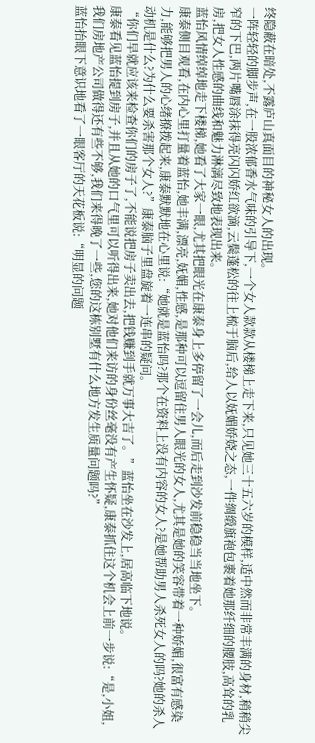终隐蔽在暗处,不露庐山真面目的神秘女人的出现。
一阵轻轻的脚步声,在一股浓郁香水气味的引导下,一个女人款款从楼梯上走下来,只见她三十五六岁的模样,适中然而非常丰满的身材,稍稍尖窄的下巴,两片嘴唇涂抹得亮闪闪娇红欲滴,云鬓蓬松的往上梳于脑后,给人以妩媚娇娆之态,一件绸缎旗袍包裹着她那纤细的腰肢,高耸的乳房,把女人性感的曲线和魅力淋漓尽致地表现出来。
蓝怡风情绰绰地走下楼梯,她看了大家一眼,尤其把眼光在康泰身上多停留了一会儿,而后走到沙发前稳稳当当地坐下。
康泰侧目观看,在内心里打量着蓝怡,她丰满,漂亮,妩媚,性感,是那种可以逗留住男人眼光的女人,尤其是她的笑容带着一种娇媚,很富有感染力,能够把男人的心绪撩拨起来,康泰默默地在心里说:“她就是蓝怡吗?那个在资料上没有内容的女人?是她帮助男人杀死女人的吗?她的杀人动机是什么?为什么要杀害那个女人?”康泰脑子里盘旋着一连串的疑问。
“你们早就应该来检查你们的房子了,不能说把房子卖出去,把钱赚到手就万事大吉了。”蓝怡坐在沙发上,居高临下地说。
康泰看见蓝怡提到房子,并且从她的口气里可以听得出来,她对他们来访的身份丝毫没有产生怀疑,康泰抓住这个机会上前一步说:“是,小姐,我们房地产公司做得还有些不够,我们来得晚了一些,您的这栋别墅有什么地方发生质量问题吗?”
蓝怡抬眼下意识地看了一眼客厅的天花板说:“明显的问题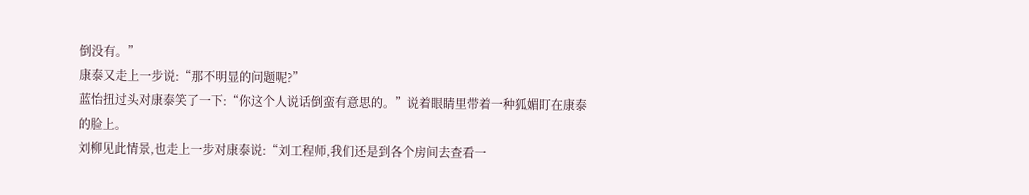倒没有。”
康泰又走上一步说:“那不明显的问题呢?”
蓝怡扭过头对康泰笑了一下:“你这个人说话倒蛮有意思的。”说着眼睛里带着一种狐媚盯在康泰的脸上。
刘柳见此情景,也走上一步对康泰说:“刘工程师,我们还是到各个房间去查看一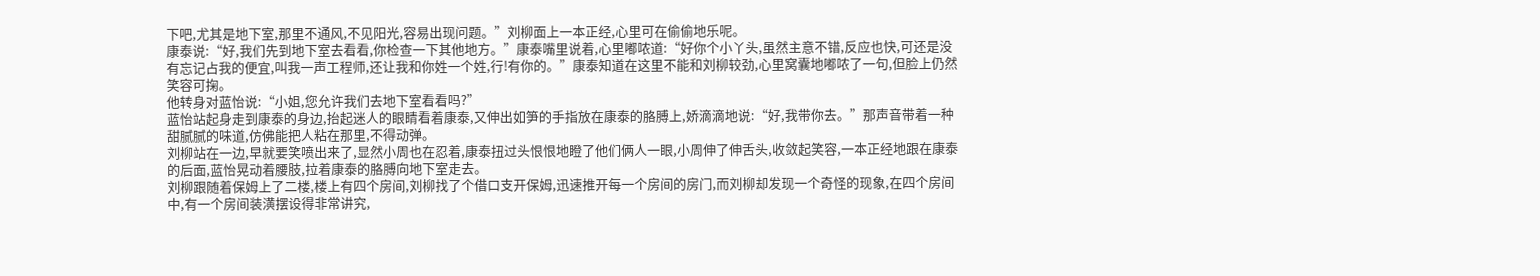下吧,尤其是地下室,那里不通风,不见阳光,容易出现问题。”刘柳面上一本正经,心里可在偷偷地乐呢。
康泰说:“好,我们先到地下室去看看,你检查一下其他地方。”康泰嘴里说着,心里嘟哝道:“好你个小丫头,虽然主意不错,反应也快,可还是没有忘记占我的便宜,叫我一声工程师,还让我和你姓一个姓,行!有你的。”康泰知道在这里不能和刘柳较劲,心里窝囊地嘟哝了一句,但脸上仍然笑容可掬。
他转身对蓝怡说:“小姐,您允许我们去地下室看看吗?”
蓝怡站起身走到康泰的身边,抬起迷人的眼睛看着康泰,又伸出如笋的手指放在康泰的胳膊上,娇滴滴地说:“好,我带你去。”那声音带着一种甜腻腻的味道,仿佛能把人粘在那里,不得动弹。
刘柳站在一边,早就要笑喷出来了,显然小周也在忍着,康泰扭过头恨恨地瞪了他们俩人一眼,小周伸了伸舌头,收敛起笑容,一本正经地跟在康泰的后面,蓝怡晃动着腰肢,拉着康泰的胳膊向地下室走去。
刘柳跟随着保姆上了二楼,楼上有四个房间,刘柳找了个借口支开保姆,迅速推开每一个房间的房门,而刘柳却发现一个奇怪的现象,在四个房间中,有一个房间装潢摆设得非常讲究,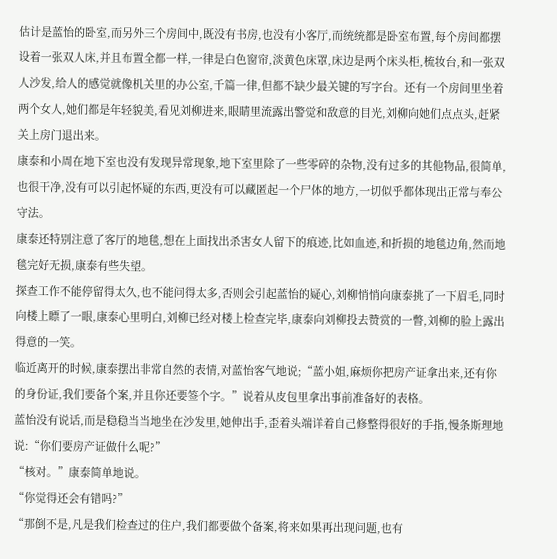估计是蓝怡的卧室,而另外三个房间中,既没有书房,也没有小客厅,而统统都是卧室布置,每个房间都摆设着一张双人床,并且布置全都一样,一律是白色窗帘,淡黄色床罩,床边是两个床头柜,梳妆台,和一张双人沙发,给人的感觉就像机关里的办公室,千篇一律,但都不缺少最关键的写字台。还有一个房间里坐着两个女人,她们都是年轻貌美,看见刘柳进来,眼睛里流露出警觉和敌意的目光,刘柳向她们点点头,赶紧关上房门退出来。
康泰和小周在地下室也没有发现异常现象,地下室里除了一些零碎的杂物,没有过多的其他物品,很简单,也很干净,没有可以引起怀疑的东西,更没有可以藏匿起一个尸体的地方,一切似乎都体现出正常与奉公守法。
康泰还特别注意了客厅的地毯,想在上面找出杀害女人留下的痕迹,比如血迹,和折损的地毯边角,然而地毯完好无损,康泰有些失望。
探查工作不能停留得太久,也不能问得太多,否则会引起蓝怡的疑心,刘柳悄悄向康泰挑了一下眉毛,同时向楼上瞟了一眼,康泰心里明白,刘柳已经对楼上检查完毕,康泰向刘柳投去赞赏的一瞥,刘柳的脸上露出得意的一笑。
临近离开的时候,康泰摆出非常自然的表情,对蓝怡客气地说;“蓝小姐,麻烦你把房产证拿出来,还有你的身份证,我们要备个案,并且你还要签个字。”说着从皮包里拿出事前准备好的表格。
蓝怡没有说话,而是稳稳当当地坐在沙发里,她伸出手,歪着头端详着自己修整得很好的手指,慢条斯理地说:“你们要房产证做什么呢?”
“核对。”康泰简单地说。
“你觉得还会有错吗?”
“那倒不是,凡是我们检查过的住户,我们都要做个备案,将来如果再出现问题,也有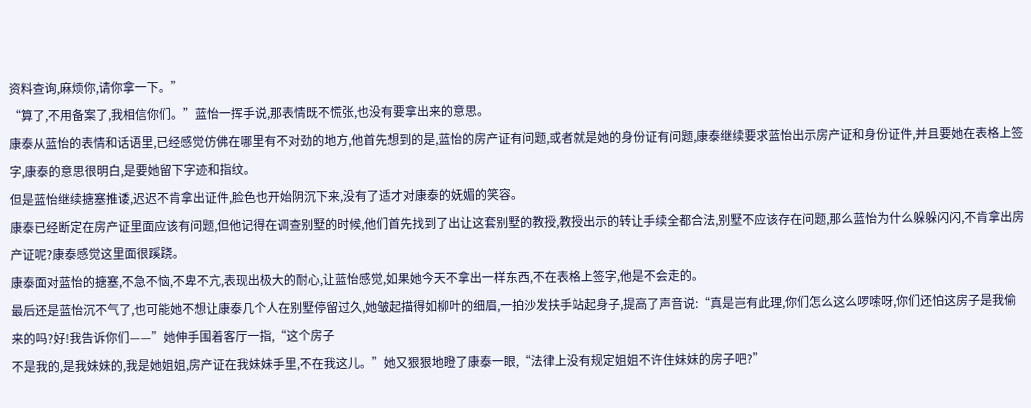资料查询,麻烦你,请你拿一下。”
“算了,不用备案了,我相信你们。”蓝怡一挥手说,那表情既不慌张,也没有要拿出来的意思。
康泰从蓝怡的表情和话语里,已经感觉仿佛在哪里有不对劲的地方,他首先想到的是,蓝怡的房产证有问题,或者就是她的身份证有问题,康泰继续要求蓝怡出示房产证和身份证件,并且要她在表格上签字,康泰的意思很明白,是要她留下字迹和指纹。
但是蓝怡继续搪塞推诿,迟迟不肯拿出证件,脸色也开始阴沉下来,没有了适才对康泰的妩媚的笑容。
康泰已经断定在房产证里面应该有问题,但他记得在调查别墅的时候,他们首先找到了出让这套别墅的教授,教授出示的转让手续全都合法,别墅不应该存在问题,那么蓝怡为什么躲躲闪闪,不肯拿出房产证呢?康泰感觉这里面很蹊跷。
康泰面对蓝怡的搪塞,不急不恼,不卑不亢,表现出极大的耐心,让蓝怡感觉,如果她今天不拿出一样东西,不在表格上签字,他是不会走的。
最后还是蓝怡沉不气了,也可能她不想让康泰几个人在别墅停留过久,她皱起描得如柳叶的细眉,一拍沙发扶手站起身子,提高了声音说:“真是岂有此理,你们怎么这么啰嗦呀,你们还怕这房子是我偷来的吗?好!我告诉你们——”她伸手围着客厅一指,“这个房子
不是我的,是我妹妹的,我是她姐姐,房产证在我妹妹手里,不在我这儿。”她又狠狠地瞪了康泰一眼,“法律上没有规定姐姐不许住妹妹的房子吧?”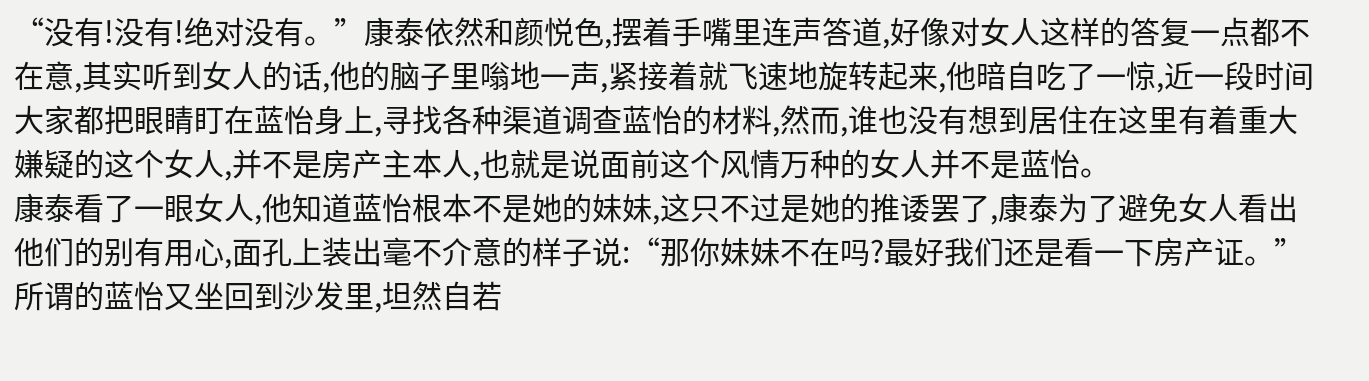“没有!没有!绝对没有。”康泰依然和颜悦色,摆着手嘴里连声答道,好像对女人这样的答复一点都不在意,其实听到女人的话,他的脑子里嗡地一声,紧接着就飞速地旋转起来,他暗自吃了一惊,近一段时间大家都把眼睛盯在蓝怡身上,寻找各种渠道调查蓝怡的材料,然而,谁也没有想到居住在这里有着重大嫌疑的这个女人,并不是房产主本人,也就是说面前这个风情万种的女人并不是蓝怡。
康泰看了一眼女人,他知道蓝怡根本不是她的妹妹,这只不过是她的推诿罢了,康泰为了避免女人看出他们的别有用心,面孔上装出毫不介意的样子说:“那你妹妹不在吗?最好我们还是看一下房产证。”
所谓的蓝怡又坐回到沙发里,坦然自若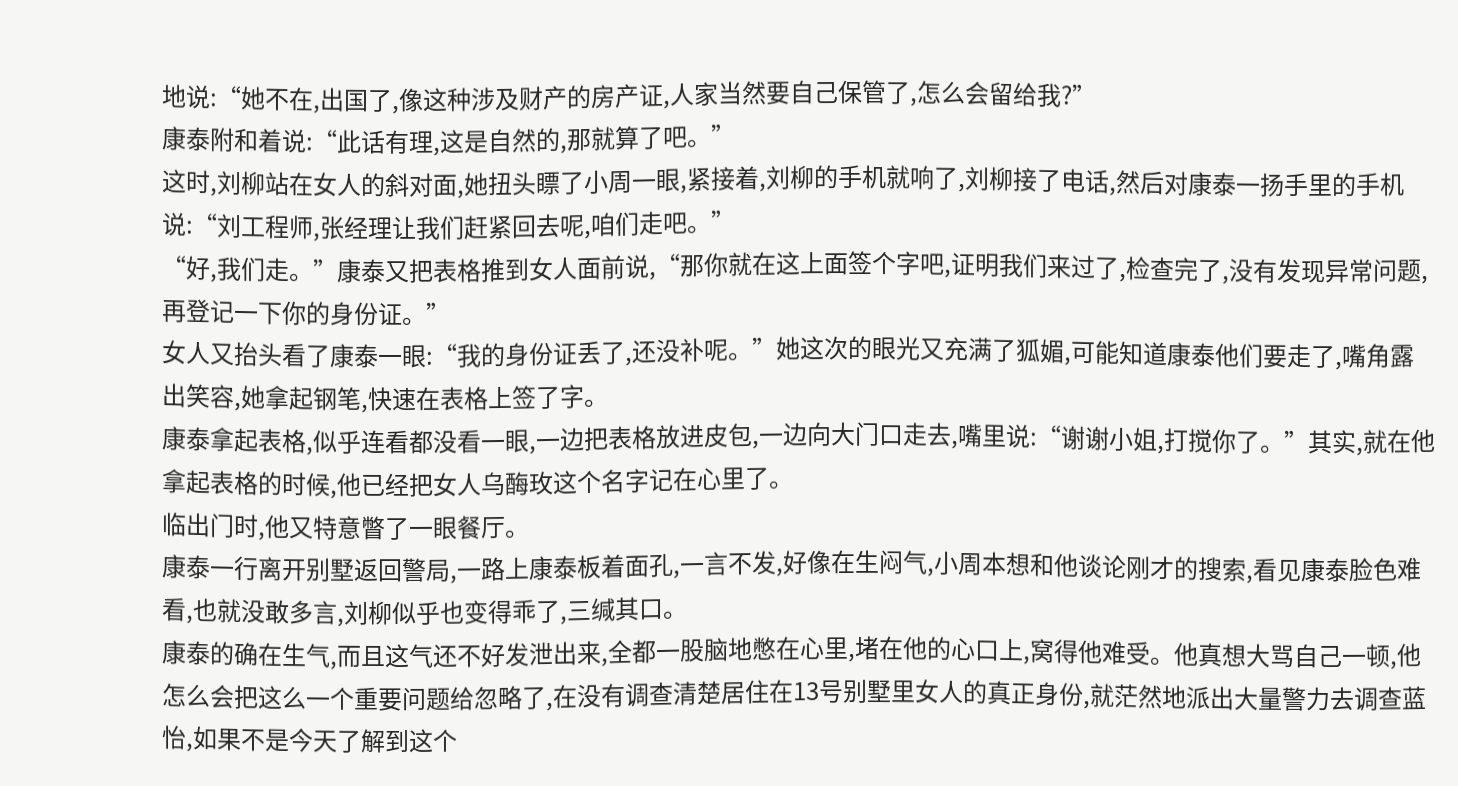地说:“她不在,出国了,像这种涉及财产的房产证,人家当然要自己保管了,怎么会留给我?”
康泰附和着说:“此话有理,这是自然的,那就算了吧。”
这时,刘柳站在女人的斜对面,她扭头瞟了小周一眼,紧接着,刘柳的手机就响了,刘柳接了电话,然后对康泰一扬手里的手机说:“刘工程师,张经理让我们赶紧回去呢,咱们走吧。”
“好,我们走。”康泰又把表格推到女人面前说,“那你就在这上面签个字吧,证明我们来过了,检查完了,没有发现异常问题,再登记一下你的身份证。”
女人又抬头看了康泰一眼:“我的身份证丢了,还没补呢。”她这次的眼光又充满了狐媚,可能知道康泰他们要走了,嘴角露出笑容,她拿起钢笔,快速在表格上签了字。
康泰拿起表格,似乎连看都没看一眼,一边把表格放进皮包,一边向大门口走去,嘴里说:“谢谢小姐,打搅你了。”其实,就在他拿起表格的时候,他已经把女人乌酶玫这个名字记在心里了。
临出门时,他又特意瞥了一眼餐厅。
康泰一行离开别墅返回警局,一路上康泰板着面孔,一言不发,好像在生闷气,小周本想和他谈论刚才的搜索,看见康泰脸色难看,也就没敢多言,刘柳似乎也变得乖了,三缄其口。
康泰的确在生气,而且这气还不好发泄出来,全都一股脑地憋在心里,堵在他的心口上,窝得他难受。他真想大骂自己一顿,他怎么会把这么一个重要问题给忽略了,在没有调查清楚居住在13号别墅里女人的真正身份,就茫然地派出大量警力去调查蓝怡,如果不是今天了解到这个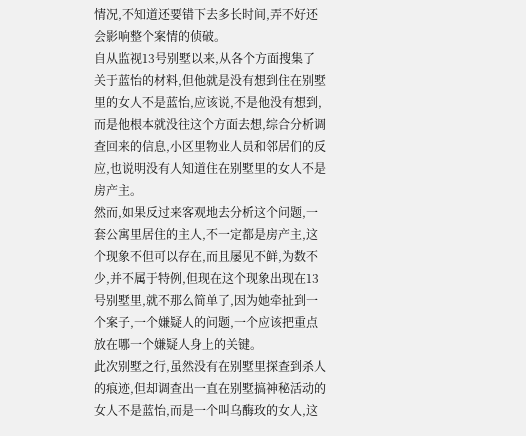情况,不知道还要错下去多长时间,弄不好还会影响整个案情的侦破。
自从监视13号别墅以来,从各个方面搜集了关于蓝怡的材料,但他就是没有想到住在别墅里的女人不是蓝怡,应该说,不是他没有想到,而是他根本就没往这个方面去想,综合分析调查回来的信息,小区里物业人员和邻居们的反应,也说明没有人知道住在别墅里的女人不是房产主。
然而,如果反过来客观地去分析这个问题,一套公寓里居住的主人,不一定都是房产主,这个现象不但可以存在,而且屡见不鲜,为数不少,并不属于特例,但现在这个现象出现在13号别墅里,就不那么简单了,因为她牵扯到一个案子,一个嫌疑人的问题,一个应该把重点放在哪一个嫌疑人身上的关键。
此次别墅之行,虽然没有在别墅里探查到杀人的痕迹,但却调查出一直在别墅搞神秘活动的女人不是蓝怡,而是一个叫乌酶玫的女人,这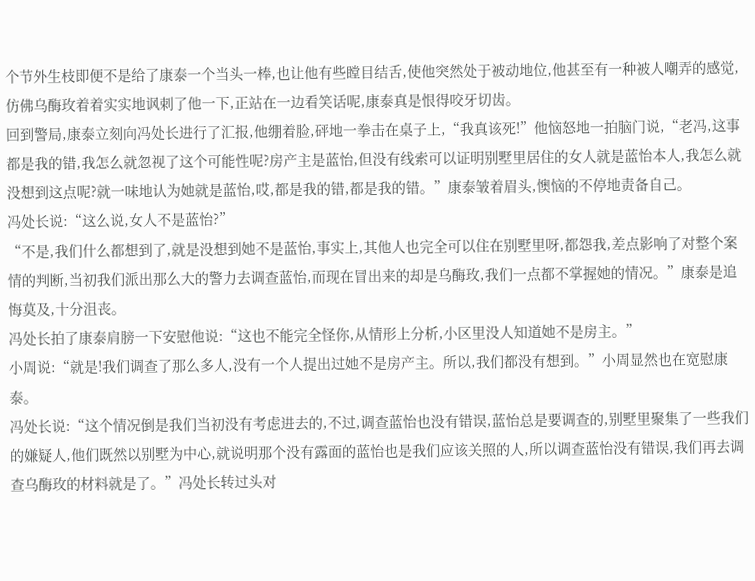个节外生枝即便不是给了康泰一个当头一棒,也让他有些瞠目结舌,使他突然处于被动地位,他甚至有一种被人嘲弄的感觉,仿佛乌酶玫着着实实地讽刺了他一下,正站在一边看笑话呢,康泰真是恨得咬牙切齿。
回到警局,康泰立刻向冯处长进行了汇报,他绷着脸,砰地一拳击在桌子上,“我真该死!”他恼怒地一拍脑门说,“老冯,这事都是我的错,我怎么就忽视了这个可能性呢?房产主是蓝怡,但没有线索可以证明别墅里居住的女人就是蓝怡本人,我怎么就没想到这点呢?就一味地认为她就是蓝怡,哎,都是我的错,都是我的错。”康泰皱着眉头,懊恼的不停地责备自己。
冯处长说:“这么说,女人不是蓝怡?”
“不是,我们什么都想到了,就是没想到她不是蓝怡,事实上,其他人也完全可以住在别墅里呀,都怨我,差点影响了对整个案情的判断,当初我们派出那么大的警力去调查蓝怡,而现在冒出来的却是乌酶玫,我们一点都不掌握她的情况。”康泰是追悔莫及,十分沮丧。
冯处长拍了康泰肩膀一下安慰他说:“这也不能完全怪你,从情形上分析,小区里没人知道她不是房主。”
小周说:“就是!我们调查了那么多人,没有一个人提出过她不是房产主。所以,我们都没有想到。”小周显然也在宽慰康泰。
冯处长说:“这个情况倒是我们当初没有考虑进去的,不过,调查蓝怡也没有错误,蓝怡总是要调查的,别墅里聚集了一些我们的嫌疑人,他们既然以别墅为中心,就说明那个没有露面的蓝怡也是我们应该关照的人,所以调查蓝怡没有错误,我们再去调查乌酶玫的材料就是了。”冯处长转过头对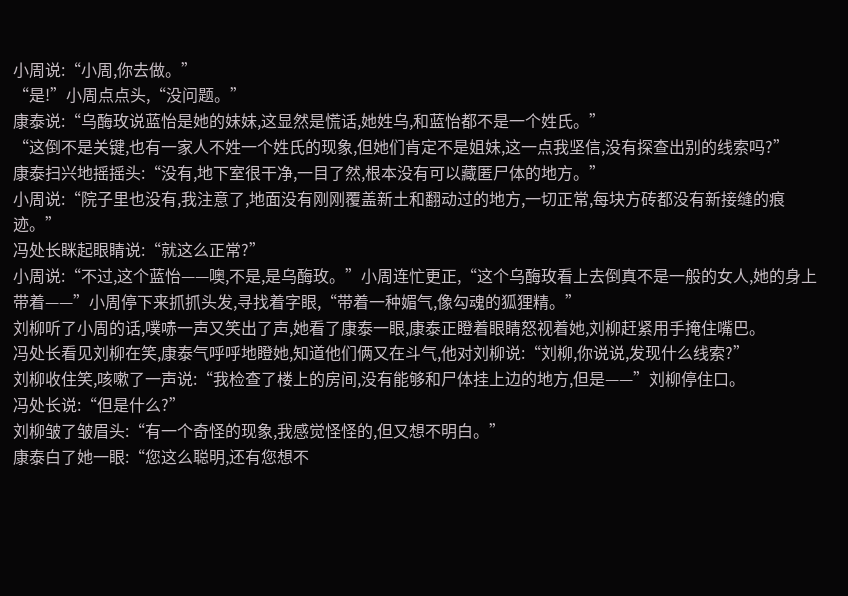小周说:“小周,你去做。”
“是!”小周点点头,“没问题。”
康泰说:“乌酶玫说蓝怡是她的妹妹,这显然是慌话,她姓乌,和蓝怡都不是一个姓氏。”
“这倒不是关键,也有一家人不姓一个姓氏的现象,但她们肯定不是姐妹,这一点我坚信,没有探查出别的线索吗?”
康泰扫兴地摇摇头:“没有,地下室很干净,一目了然,根本没有可以藏匿尸体的地方。”
小周说:“院子里也没有,我注意了,地面没有刚刚覆盖新土和翻动过的地方,一切正常,每块方砖都没有新接缝的痕迹。”
冯处长眯起眼睛说:“就这么正常?”
小周说:“不过,这个蓝怡——噢,不是,是乌酶玫。”小周连忙更正,“这个乌酶玫看上去倒真不是一般的女人,她的身上带着——”小周停下来抓抓头发,寻找着字眼,“带着一种媚气,像勾魂的狐狸精。”
刘柳听了小周的话,噗哧一声又笑出了声,她看了康泰一眼,康泰正瞪着眼睛怒视着她,刘柳赶紧用手掩住嘴巴。
冯处长看见刘柳在笑,康泰气呼呼地瞪她,知道他们俩又在斗气,他对刘柳说:“刘柳,你说说,发现什么线索?”
刘柳收住笑,咳嗽了一声说:“我检查了楼上的房间,没有能够和尸体挂上边的地方,但是——”刘柳停住口。
冯处长说:“但是什么?”
刘柳皱了皱眉头:“有一个奇怪的现象,我感觉怪怪的,但又想不明白。”
康泰白了她一眼:“您这么聪明,还有您想不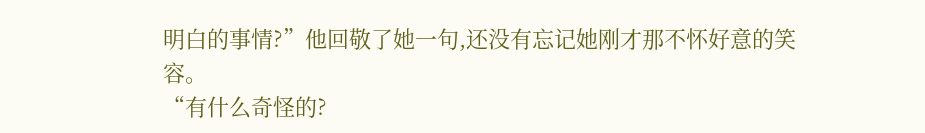明白的事情?”他回敬了她一句,还没有忘记她刚才那不怀好意的笑容。
“有什么奇怪的?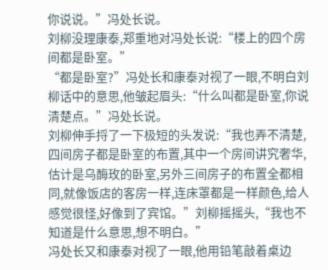你说说。”冯处长说。
刘柳没理康泰,郑重地对冯处长说:“楼上的四个房间都是卧室。”
“都是卧室?”冯处长和康泰对视了一眼,不明白刘柳话中的意思,他皱起眉头:“什么叫都是卧室,你说清楚点。”冯处长说。
刘柳伸手捋了一下极短的头发说:“我也弄不清楚,四间房子都是卧室的布置,其中一个房间讲究奢华,估计是乌酶玫的卧室,另外三间房子的布置全都相同,就像饭店的客房一样,连床罩都是一样颜色,给人感觉很怪,好像到了宾馆。”刘柳摇摇头,“我也不知道是什么意思,想不明白。”
冯处长又和康泰对视了一眼,他用铅笔敲着桌边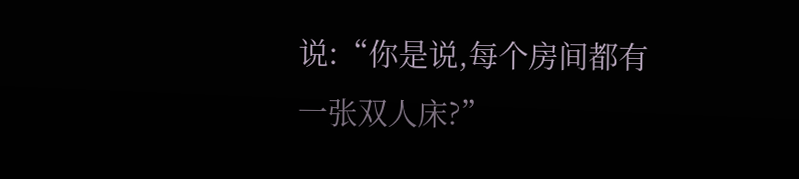说:“你是说,每个房间都有一张双人床?”